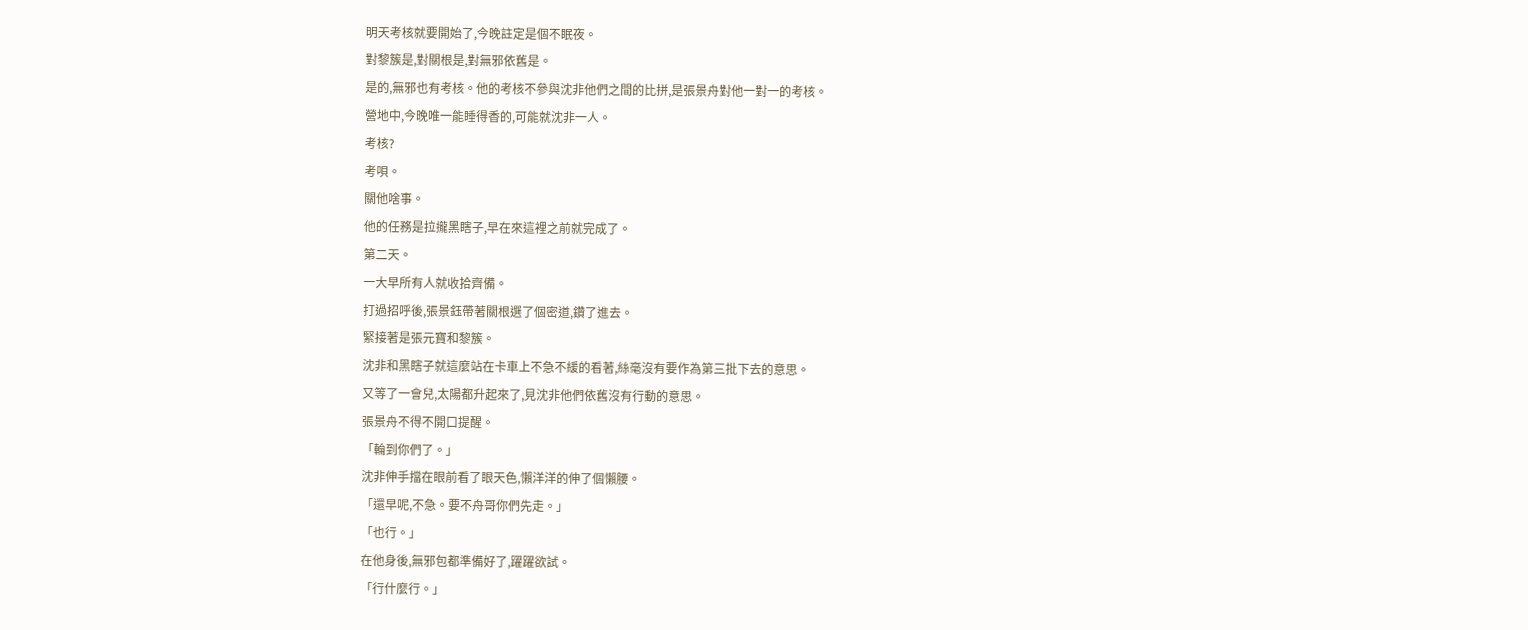明天考核就要開始了,今晚註定是個不眠夜。
對黎簇是,對關根是,對無邪依舊是。
是的,無邪也有考核。他的考核不參與沈非他們之間的比拼,是張景舟對他一對一的考核。
營地中,今晚唯一能睡得香的,可能就沈非一人。
考核?
考唄。
關他啥事。
他的任務是拉攏黑瞎子,早在來這裡之前就完成了。
第二天。
一大早所有人就收拾齊備。
打過招呼後,張景鈺帶著關根選了個密道,鑽了進去。
緊接著是張元寶和黎簇。
沈非和黑瞎子就這麼站在卡車上不急不緩的看著,絲毫沒有要作為第三批下去的意思。
又等了一會兒,太陽都升起來了,見沈非他們依舊沒有行動的意思。
張景舟不得不開口提醒。
「輪到你們了。」
沈非伸手擋在眼前看了眼天色,懶洋洋的伸了個懶腰。
「還早呢,不急。要不舟哥你們先走。」
「也行。」
在他身後,無邪包都準備好了,躍躍欲試。
「行什麼行。」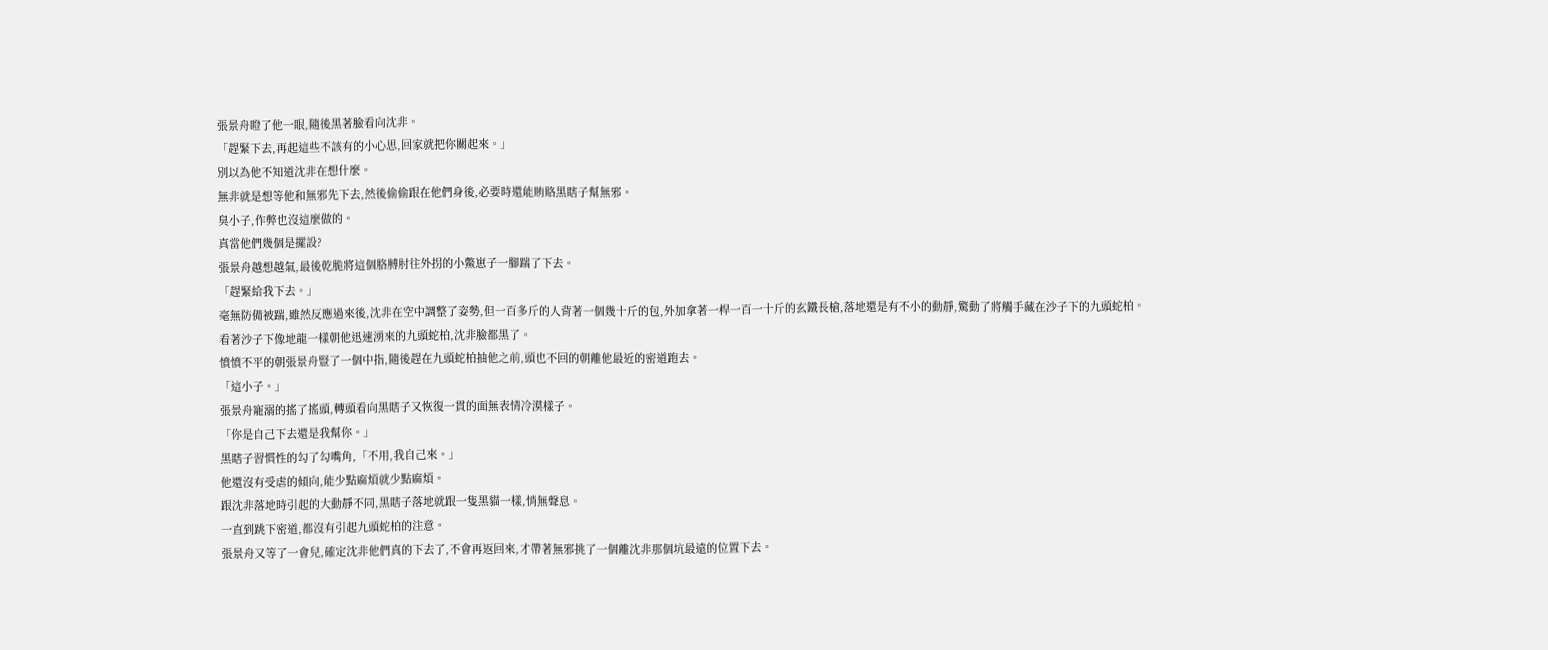張景舟瞪了他一眼,隨後黑著臉看向沈非。
「趕緊下去,再起這些不該有的小心思,回家就把你關起來。」
別以為他不知道沈非在想什麼。
無非就是想等他和無邪先下去,然後偷偷跟在他們身後,必要時還能賄賂黑瞎子幫無邪。
臭小子,作弊也沒這麼做的。
真當他們幾個是擺設?
張景舟越想越氣,最後乾脆將這個胳膊肘往外拐的小鱉崽子一腳踹了下去。
「趕緊給我下去。」
毫無防備被踹,雖然反應過來後,沈非在空中調整了姿勢,但一百多斤的人背著一個幾十斤的包,外加拿著一桿一百一十斤的玄鐵長槍,落地還是有不小的動靜,驚動了將觸手藏在沙子下的九頭蛇柏。
看著沙子下像地龍一樣朝他迅速湧來的九頭蛇柏,沈非臉都黑了。
憤憤不平的朝張景舟豎了一個中指,隨後趕在九頭蛇柏抽他之前,頭也不回的朝離他最近的密道跑去。
「這小子。」
張景舟寵溺的搖了搖頭,轉頭看向黑瞎子又恢復一貫的面無表情冷漠樣子。
「你是自己下去還是我幫你。」
黑瞎子習慣性的勾了勾嘴角,「不用,我自己來。」
他還沒有受虐的傾向,能少點麻煩就少點麻煩。
跟沈非落地時引起的大動靜不同,黑瞎子落地就跟一隻黑貓一樣,悄無聲息。
一直到跳下密道,都沒有引起九頭蛇柏的注意。
張景舟又等了一會兒,確定沈非他們真的下去了,不會再返回來,才帶著無邪挑了一個離沈非那個坑最遠的位置下去。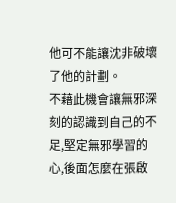他可不能讓沈非破壞了他的計劃。
不藉此機會讓無邪深刻的認識到自己的不足,堅定無邪學習的心,後面怎麼在張啟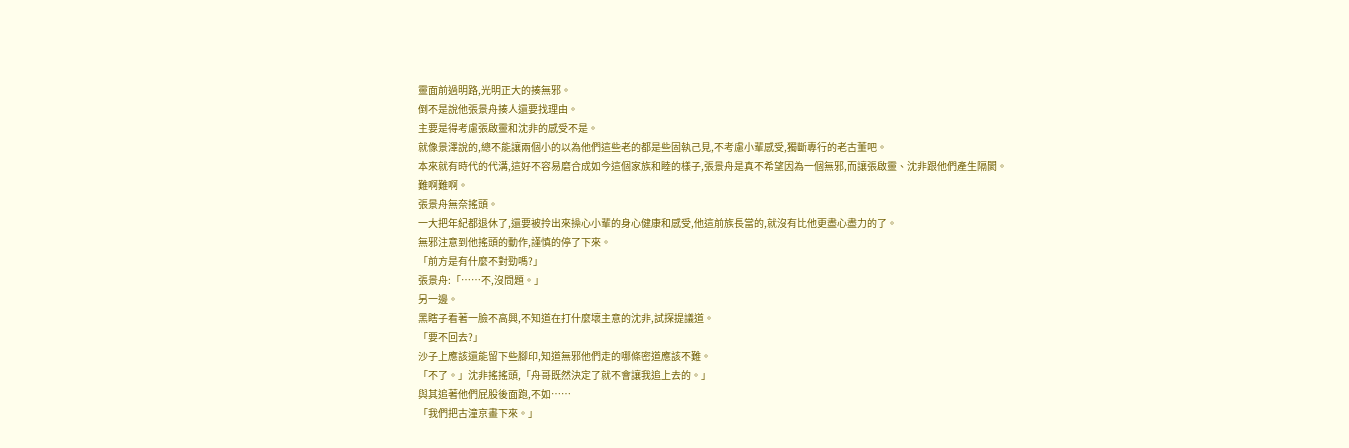靈面前過明路,光明正大的揍無邪。
倒不是說他張景舟揍人還要找理由。
主要是得考慮張啟靈和沈非的感受不是。
就像景澤說的,總不能讓兩個小的以為他們這些老的都是些固執己見,不考慮小輩感受,獨斷專行的老古董吧。
本來就有時代的代溝,這好不容易磨合成如今這個家族和睦的樣子,張景舟是真不希望因為一個無邪,而讓張啟靈、沈非跟他們產生隔閡。
難啊難啊。
張景舟無奈搖頭。
一大把年紀都退休了,還要被拎出來操心小輩的身心健康和感受,他這前族長當的,就沒有比他更盡心盡力的了。
無邪注意到他搖頭的動作,謹慎的停了下來。
「前方是有什麼不對勁嗎?」
張景舟:「……不,沒問題。」
另一邊。
黑瞎子看著一臉不高興,不知道在打什麼壞主意的沈非,試探提議道。
「要不回去?」
沙子上應該還能留下些腳印,知道無邪他們走的哪條密道應該不難。
「不了。」沈非搖搖頭,「舟哥既然決定了就不會讓我追上去的。」
與其追著他們屁股後面跑,不如……
「我們把古潼京畫下來。」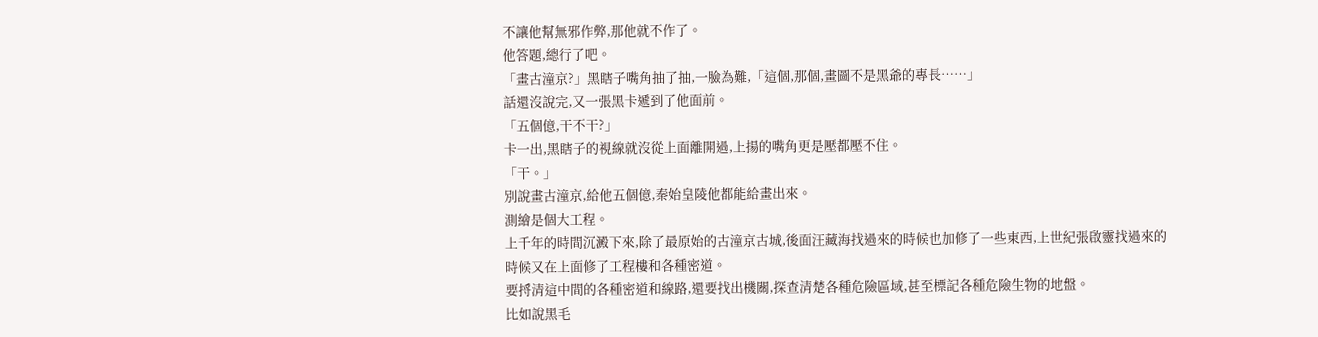不讓他幫無邪作弊,那他就不作了。
他答題,總行了吧。
「畫古潼京?」黑瞎子嘴角抽了抽,一臉為難,「這個,那個,畫圖不是黑爺的專長……」
話還沒說完,又一張黑卡遞到了他面前。
「五個億,干不干?」
卡一出,黑瞎子的視線就沒從上面離開過,上揚的嘴角更是壓都壓不住。
「干。」
別說畫古潼京,給他五個億,秦始皇陵他都能給畫出來。
測繪是個大工程。
上千年的時間沉澱下來,除了最原始的古潼京古城,後面汪藏海找過來的時候也加修了一些東西,上世紀張啟靈找過來的時候又在上面修了工程樓和各種密道。
要捋清這中間的各種密道和線路,還要找出機關,探查清楚各種危險區域,甚至標記各種危險生物的地盤。
比如說黑毛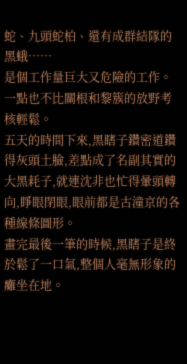蛇、九頭蛇柏、還有成群結隊的黑蛾……
是個工作量巨大又危險的工作。
一點也不比關根和黎簇的放野考核輕鬆。
五天的時間下來,黑瞎子鑽密道鑽得灰頭土臉,差點成了名副其實的大黑耗子,就連沈非也忙得暈頭轉向,睜眼閉眼,眼前都是古潼京的各種線條圖形。
畫完最後一筆的時候,黑瞎子是終於鬆了一口氣,整個人毫無形象的癱坐在地。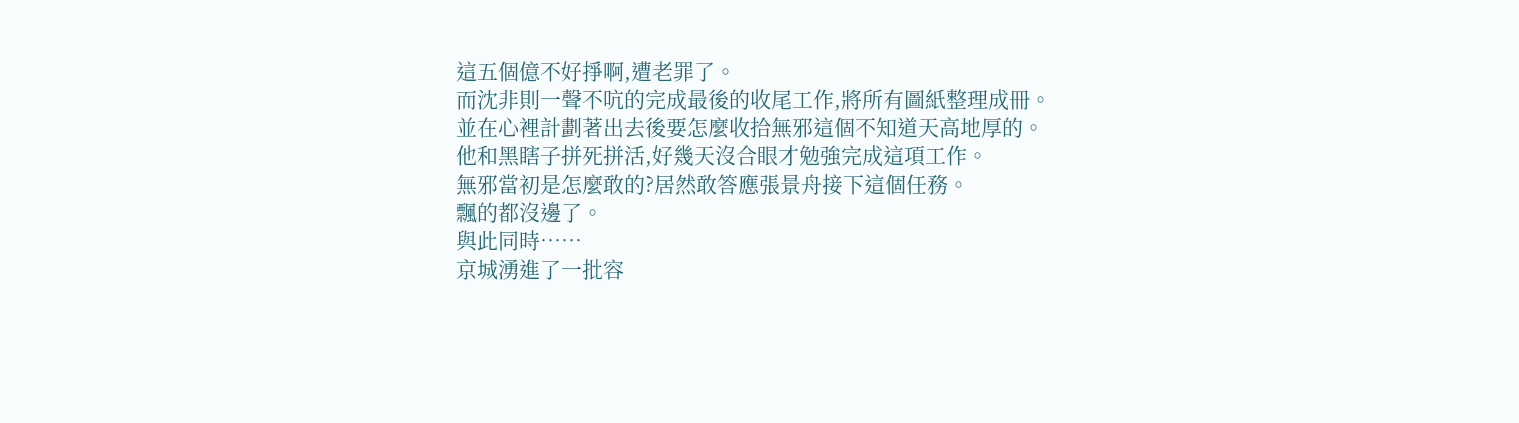這五個億不好掙啊,遭老罪了。
而沈非則一聲不吭的完成最後的收尾工作,將所有圖紙整理成冊。
並在心裡計劃著出去後要怎麼收拾無邪這個不知道天高地厚的。
他和黑瞎子拼死拼活,好幾天沒合眼才勉強完成這項工作。
無邪當初是怎麼敢的?居然敢答應張景舟接下這個任務。
飄的都沒邊了。
與此同時……
京城湧進了一批容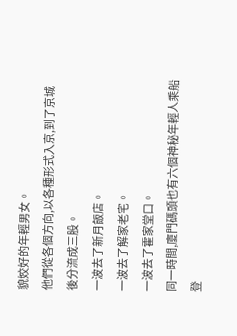貌姣好的年輕男女。
他們從各個方向,以各種形式入京,到了京城後分流成三股。
一波去了新月飯店。
一波去了解家老宅。
一波去了霍家堂口。
同一時間,廈門碼頭也有六個神秘年輕人乘船登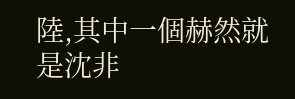陸,其中一個赫然就是沈非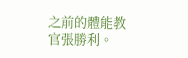之前的體能教官張勝利。